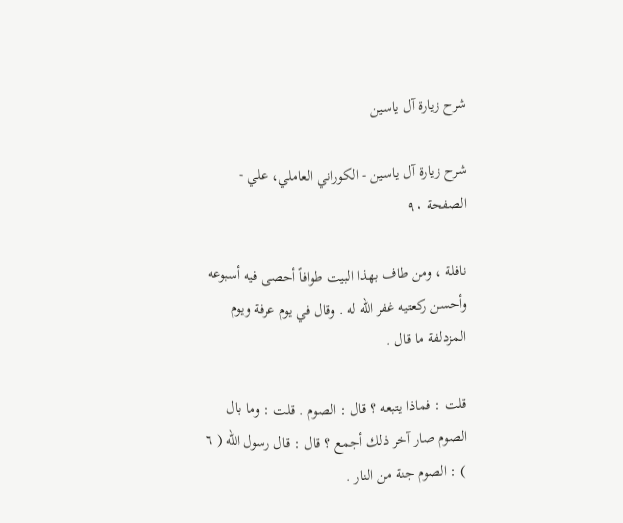شرح زيارة آل ياسين

شرح زيارة آل ياسين - الكوراني العاملي، علي - الصفحة ٩٠

نافلة ، ومن طاف بهذا البيت طوافاً أحصى فيه أسبوعه وأحسن ركعتيه غفر الله له . وقال في يوم عرفة ويوم المزدلفة ما قال .

قلت : فماذا يتبعه ؟ قال : الصوم . قلت : وما بال الصوم صار آخر ذلك أجمع ؟ قال : قال رسول الله ( ٦ ) : الصوم جنة من النار .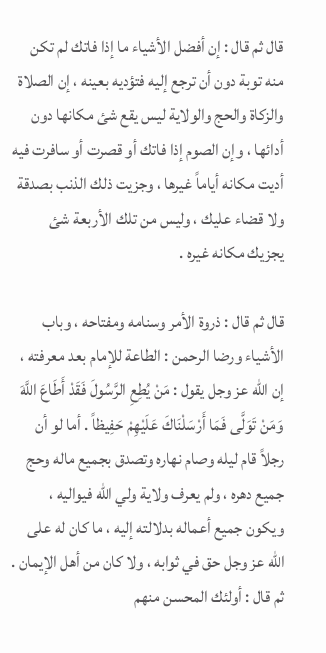قال ثم قال : إن أفضل الأشياء ما إذا فاتك لم تكن منه توبة دون أن ترجع إليه فتؤديه بعينه ، إن الصلاة والزكاة والحج والولاية ليس يقع شئ مكانها دون أدائها ، وإن الصوم إذا فاتك أو قصرت أو سافرت فيه أديت مكانه أياماً غيرها ، وجزيت ذلك الذنب بصدقة ولا قضاء عليك ، وليس من تلك الأربعة شئ يجزيك مكانه غيره .

قال ثم قال : ذروة الأمر وسنامه ومفتاحه ، وباب الأشياء ورضا الرحمن : الطاعة للإمام بعد معرفته ، إن الله عز وجل يقول : مَنْ يُطِعِ الرَّسُولَ فَقَدْ أَطَاعَ اللَّهَ وَمَنْ تَوَلَّى فَمَا أَرْسَلْنَاكَ عَلَيْهِمْ حَفِيظاً . أما لو أن رجلاً قام ليله وصام نهاره وتصدق بجميع ماله وحج جميع دهره ، ولم يعرف ولاية ولي الله فيواليه ، ويكون جميع أعماله بدلالته إليه ، ما كان له على الله عز وجل حق في ثوابه ، ولا كان من أهل الإيمان . ثم قال : أولئك المحسن منهم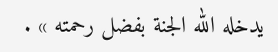يدخله الله الجنة بفضل رحمته » .